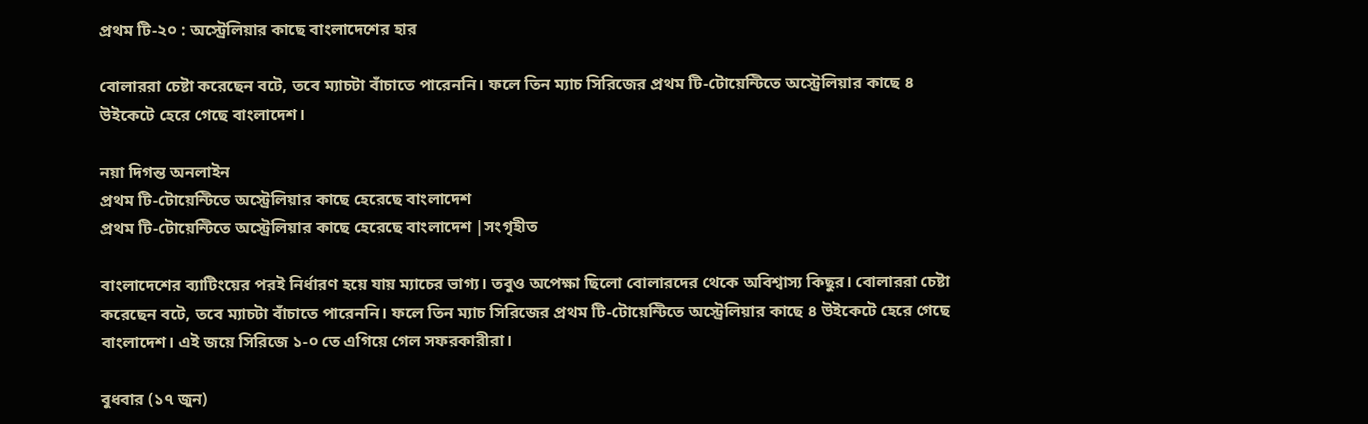প্রথম টি-২০ : অস্ট্রেলিয়ার কাছে বাংলাদেশের হার

বোলাররা চেষ্টা করেছেন বটে, তবে ম্যাচটা বাঁচাতে পারেননি। ফলে তিন ম্যাচ সিরিজের প্রথম টি-টোয়েন্টিতে অস্ট্রেলিয়ার কাছে ৪ উইকেটে হেরে গেছে বাংলাদেশ।

নয়া দিগন্ত অনলাইন
প্রথম টি-টোয়েন্টিতে অস্ট্রেলিয়ার কাছে হেরেছে বাংলাদেশ
প্রথম টি-টোয়েন্টিতে অস্ট্রেলিয়ার কাছে হেরেছে বাংলাদেশ |সংগৃহীত

বাংলাদেশের ব্যাটিংয়ের পরই নির্ধারণ হয়ে যায় ম্যাচের ভাগ্য। তবুও অপেক্ষা ছিলো বোলারদের থেকে অবিশ্বাস্য কিছুর। বোলাররা চেষ্টা করেছেন বটে, তবে ম্যাচটা বাঁচাতে পারেননি। ফলে তিন ম্যাচ সিরিজের প্রথম টি-টোয়েন্টিতে অস্ট্রেলিয়ার কাছে ৪ উইকেটে হেরে গেছে বাংলাদেশ। এই জয়ে সিরিজে ১-০ তে এগিয়ে গেল সফরকারীরা।

বুধবার (১৭ জুন)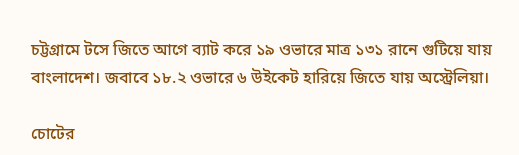চট্টগ্রামে টসে জিতে আগে ব্যাট করে ১৯ ওভারে মাত্র ১৩১ রানে গুটিয়ে যায় বাংলাদেশ। জবাবে ১৮.২ ওভারে ৬ উইকেট হারিয়ে জিতে যায় অস্ট্রেলিয়া।

চোটের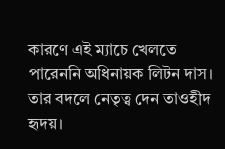কারণে এই ম্যাচে খেলতে পারেননি অধিনায়ক লিটন দাস। তার বদলে নেতৃত্ব দেন তাওহীদ হৃদয়।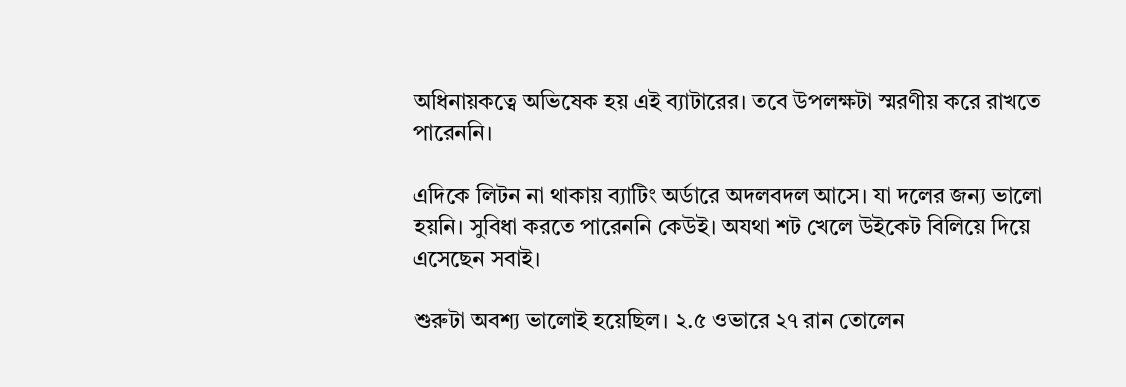অধিনায়কত্বে অভিষেক হয় এই ব্যাটারের। তবে উপলক্ষটা স্মরণীয় করে রাখতে পারেননি।

এদিকে লিটন না থাকায় ব্যাটিং অর্ডারে অদলবদল আসে। যা দলের জন্য ভালো হয়নি। সুবিধা করতে পারেননি কেউই। অযথা শট খেলে উইকেট বিলিয়ে দিয়ে এসেছেন সবাই।

শুরুটা অবশ্য ভালোই হয়েছিল। ২.৫ ওভারে ২৭ রান তোলেন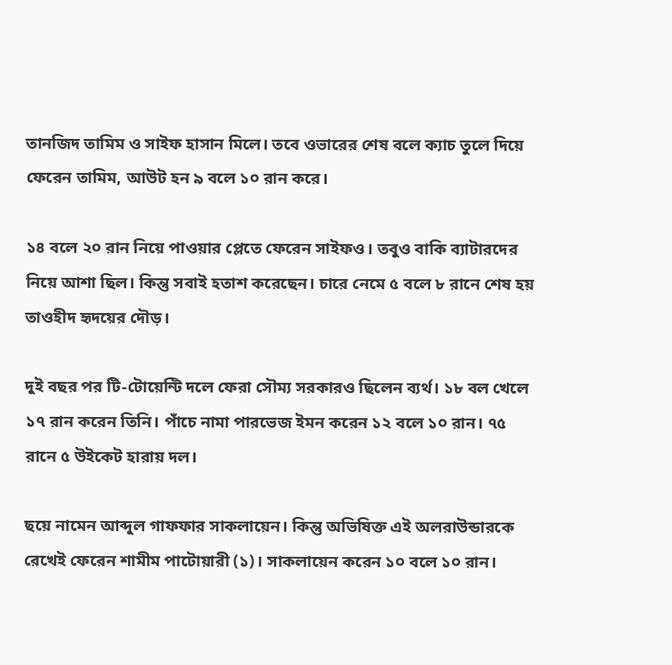তানজিদ তামিম ও সাইফ হাসান মিলে। তবে ওভারের শেষ বলে ক্যাচ তুলে দিয়ে ফেরেন তামিম, আউট হন ৯ বলে ১০ রান করে।

১৪ বলে ২০ রান নিয়ে পাওয়ার প্লেতে ফেরেন সাইফও। তবুও বাকি ব্যাটারদের নিয়ে আশা ছিল। কিন্তু সবাই হতাশ করেছেন। চারে নেমে ৫ বলে ৮ রানে শেষ হয় তাওহীদ হৃদয়ের দৌড়।

দুই বছর পর টি-টোয়েন্টি দলে ফেরা সৌম্য সরকারও ছিলেন ব্যর্থ। ১৮ বল খেলে ১৭ রান করেন তিনি। পাঁচে নামা পারভেজ ইমন করেন ১২ বলে ১০ রান। ৭৫ রানে ৫ উইকেট হারায় দল।

ছয়ে নামেন আব্দুল গাফফার সাকলায়েন। কিন্তু অভিষিক্ত এই অলরাউন্ডারকে রেখেই ফেরেন শামীম পাটোয়ারী (১)। সাকলায়েন করেন ১০ বলে ১০ রান।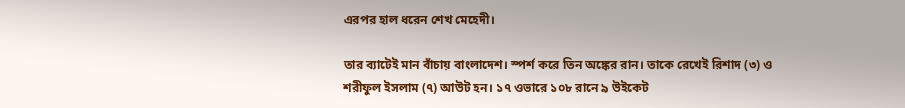এরপর হাল ধরেন শেখ মেহেদী।

তার ব্যাটেই মান বাঁচায় বাংলাদেশ। স্পর্শ করে তিন অঙ্কের রান। তাকে রেখেই রিশাদ (৩) ও শরীফুল ইসলাম (৭) আউট হন। ১৭ ওভারে ১০৮ রানে ৯ উইকেট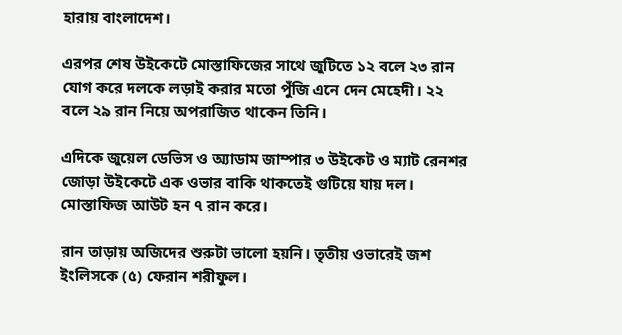হারায় বাংলাদেশ।

এরপর শেষ উইকেটে মোস্তাফিজের সাথে জুটিতে ১২ বলে ২৩ রান যোগ করে দলকে লড়াই করার মতো পুঁজি এনে দেন মেহেদী। ২২ বলে ২৯ রান নিয়ে অপরাজিত থাকেন তিনি।

এদিকে জুয়েল ডেভিস ও অ্যাডাম জাম্পার ৩ উইকেট ও ম্যাট রেনশর জোড়া উইকেটে এক ওভার বাকি থাকতেই গুটিয়ে যায় দল। মোস্তাফিজ আউট হন ৭ রান করে।

রান তাড়ায় অজিদের শুরুটা ভালো হয়নি। তৃতীয় ওভারেই জশ ইংলিসকে (৫) ফেরান শরীফুল।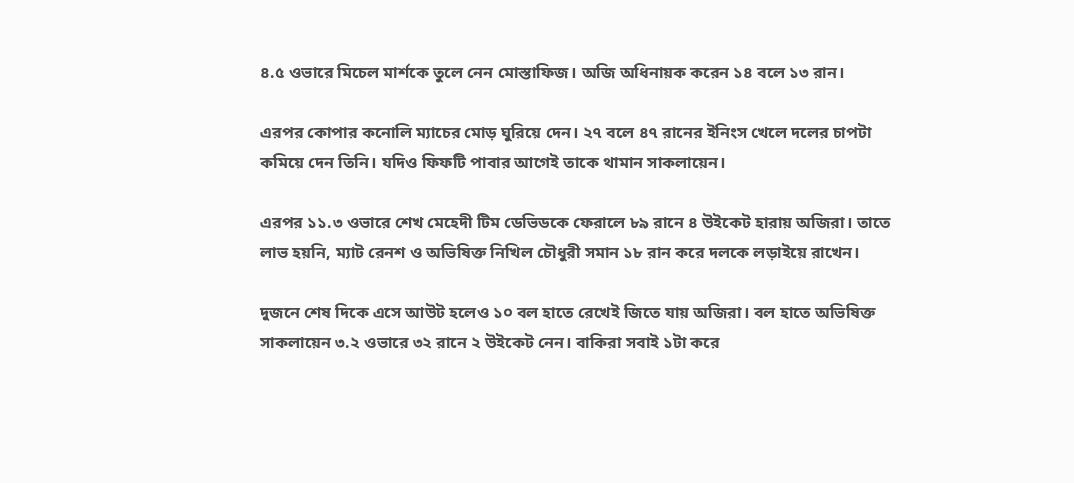৪.৫ ওভারে মিচেল মার্শকে তুলে নেন মোস্তাফিজ। অজি অধিনায়ক করেন ১৪ বলে ১৩ রান।

এরপর কোপার কনোলি ম্যাচের মোড় ঘুরিয়ে দেন। ২৭ বলে ৪৭ রানের ইনিংস খেলে দলের চাপটা কমিয়ে দেন তিনি। যদিও ফিফটি পাবার আগেই তাকে থামান সাকলায়েন।

এরপর ১১.৩ ওভারে শেখ মেহেদী টিম ডেভিডকে ফেরালে ৮৯ রানে ৪ উইকেট হারায় অজিরা। তাতে লাভ হয়নি, ম্যাট রেনশ ও অভিষিক্ত নিখিল চৌধুরী সমান ১৮ রান করে দলকে লড়াইয়ে রাখেন।

দুজনে শেষ দিকে এসে আউট হলেও ১০ বল হাতে রেখেই জিতে যায় অজিরা। বল হাতে অভিষিক্ত সাকলায়েন ৩.২ ওভারে ৩২ রানে ২ উইকেট নেন। বাকিরা সবাই ১টা করে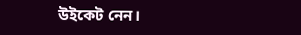উইকেট নেন।